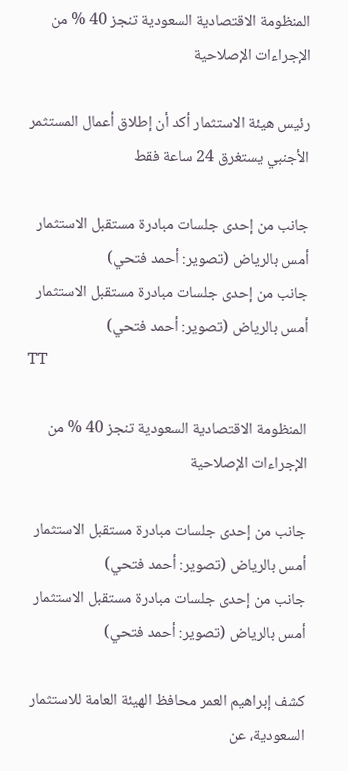المنظومة الاقتصادية السعودية تنجز 40 % من الإجراءات الإصلاحية

رئيس هيئة الاستثمار أكد أن إطلاق أعمال المستثمر الأجنبي يستغرق 24 ساعة فقط

جانب من إحدى جلسات مبادرة مستقبل الاستثمار أمس بالرياض (تصوير: أحمد فتحي)
جانب من إحدى جلسات مبادرة مستقبل الاستثمار أمس بالرياض (تصوير: أحمد فتحي)
TT

المنظومة الاقتصادية السعودية تنجز 40 % من الإجراءات الإصلاحية

جانب من إحدى جلسات مبادرة مستقبل الاستثمار أمس بالرياض (تصوير: أحمد فتحي)
جانب من إحدى جلسات مبادرة مستقبل الاستثمار أمس بالرياض (تصوير: أحمد فتحي)

كشف إبراهيم العمر محافظ الهيئة العامة للاستثمار السعودية، عن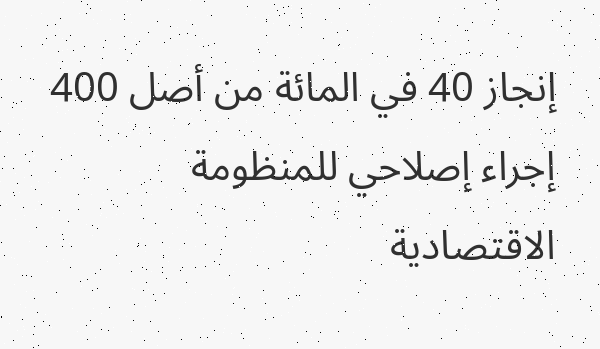إنجاز 40 في المائة من أصل 400 إجراء إصلاحي للمنظومة الاقتصادية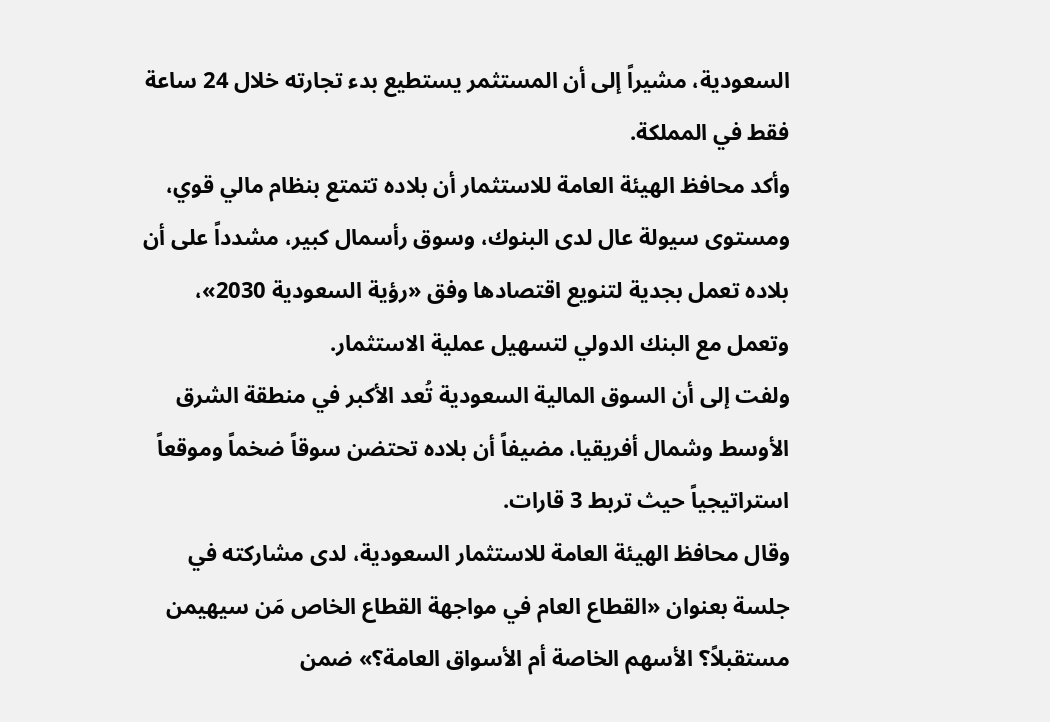السعودية، مشيراً إلى أن المستثمر يستطيع بدء تجارته خلال 24 ساعة فقط في المملكة.
وأكد محافظ الهيئة العامة للاستثمار أن بلاده تتمتع بنظام مالي قوي، ومستوى سيولة عال لدى البنوك، وسوق رأسمال كبير، مشدداً على أن بلاده تعمل بجدية لتنويع اقتصادها وفق «رؤية السعودية 2030»، وتعمل مع البنك الدولي لتسهيل عملية الاستثمار.
ولفت إلى أن السوق المالية السعودية تُعد الأكبر في منطقة الشرق الأوسط وشمال أفريقيا، مضيفاً أن بلاده تحتضن سوقاً ضخماً وموقعاً استراتيجياً حيث تربط 3 قارات.
وقال محافظ الهيئة العامة للاستثمار السعودية، لدى مشاركته في جلسة بعنوان «القطاع العام في مواجهة القطاع الخاص مَن سيهيمن مستقبلاً؟ الأسهم الخاصة أم الأسواق العامة؟» ضمن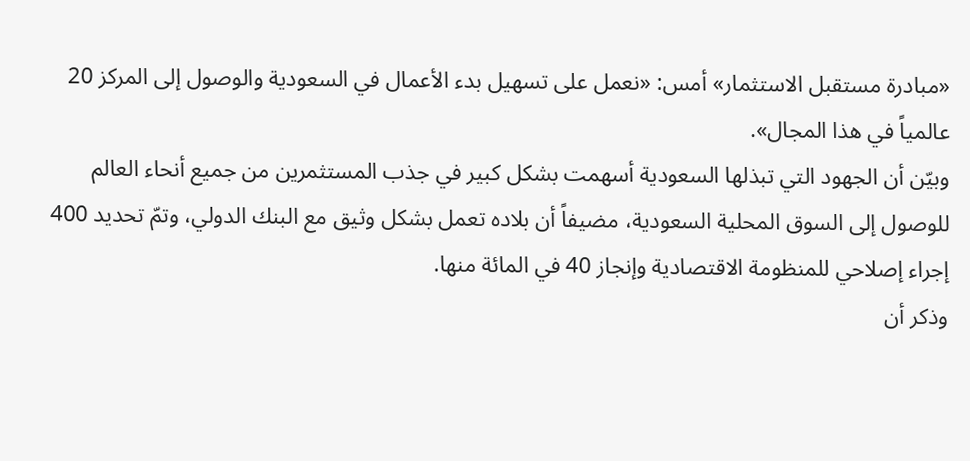«مبادرة مستقبل الاستثمار» أمس: «نعمل على تسهيل بدء الأعمال في السعودية والوصول إلى المركز 20 عالمياً في هذا المجال».
وبيّن أن الجهود التي تبذلها السعودية أسهمت بشكل كبير في جذب المستثمرين من جميع أنحاء العالم للوصول إلى السوق المحلية السعودية، مضيفاً أن بلاده تعمل بشكل وثيق مع البنك الدولي، وتمّ تحديد 400 إجراء إصلاحي للمنظومة الاقتصادية وإنجاز 40 في المائة منها.
وذكر أن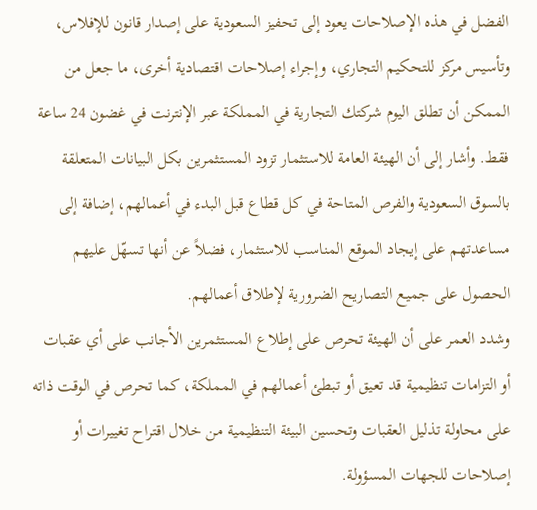الفضل في هذه الإصلاحات يعود إلى تحفيز السعودية على إصدار قانون للإفلاس، وتأسيس مركز للتحكيم التجاري، وإجراء إصلاحات اقتصادية أخرى، ما جعل من الممكن أن تطلق اليوم شركتك التجارية في المملكة عبر الإنترنت في غضون 24 ساعة فقط. وأشار إلى أن الهيئة العامة للاستثمار تزود المستثمرين بكل البيانات المتعلقة بالسوق السعودية والفرص المتاحة في كل قطاع قبل البدء في أعمالهم، إضافة إلى مساعدتهم على إيجاد الموقع المناسب للاستثمار، فضلاً عن أنها تسهّل عليهم الحصول على جميع التصاريح الضرورية لإطلاق أعمالهم.
وشدد العمر على أن الهيئة تحرص على إطلاع المستثمرين الأجانب على أي عقبات أو التزامات تنظيمية قد تعيق أو تبطئ أعمالهم في المملكة، كما تحرص في الوقت ذاته على محاولة تذليل العقبات وتحسين البيئة التنظيمية من خلال اقتراح تغييرات أو إصلاحات للجهات المسؤولة.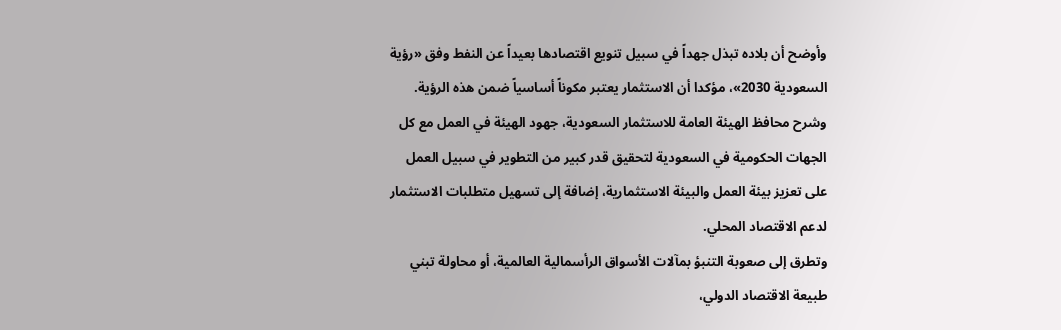وأوضح أن بلاده تبذل جهداً في سبيل تنويع اقتصادها بعيداً عن النفط وفق «رؤية السعودية 2030»، مؤكدا أن الاستثمار يعتبر مكوناً أساسياً ضمن هذه الرؤية.
وشرح محافظ الهيئة العامة للاستثمار السعودية، جهود الهيئة في العمل مع كل الجهات الحكومية في السعودية لتحقيق قدر كبير من التطوير في سبيل العمل على تعزيز بيئة العمل والبيئة الاستثمارية، إضافة إلى تسهيل متطلبات الاستثمار لدعم الاقتصاد المحلي.
وتطرق إلى صعوبة التنبؤ بمآلات الأسواق الرأسمالية العالمية، أو محاولة تبني طبيعة الاقتصاد الدولي،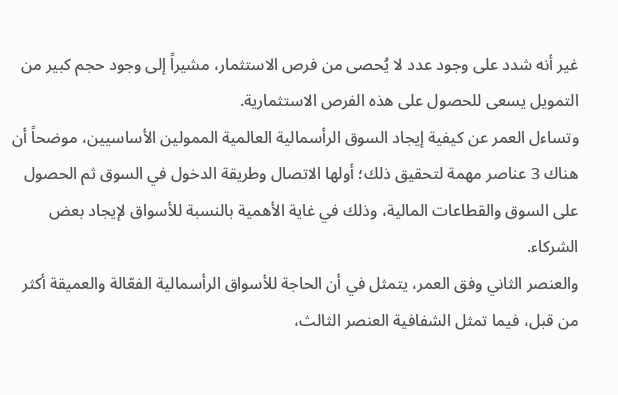غير أنه شدد على وجود عدد لا يُحصى من فرص الاستثمار، مشيراً إلى وجود حجم كبير من التمويل يسعى للحصول على هذه الفرص الاستثمارية.
وتساءل العمر عن كيفية إيجاد السوق الرأسمالية العالمية الممولين الأساسيين، موضحاً أن هناك 3 عناصر مهمة لتحقيق ذلك؛ أولها الاتصال وطريقة الدخول في السوق ثم الحصول على السوق والقطاعات المالية، وذلك في غاية الأهمية بالنسبة للأسواق لإيجاد بعض الشركاء.
والعنصر الثاني وفق العمر، يتمثل في أن الحاجة للأسواق الرأسمالية الفعّالة والعميقة أكثر من قبل، فيما تمثل الشفافية العنصر الثالث،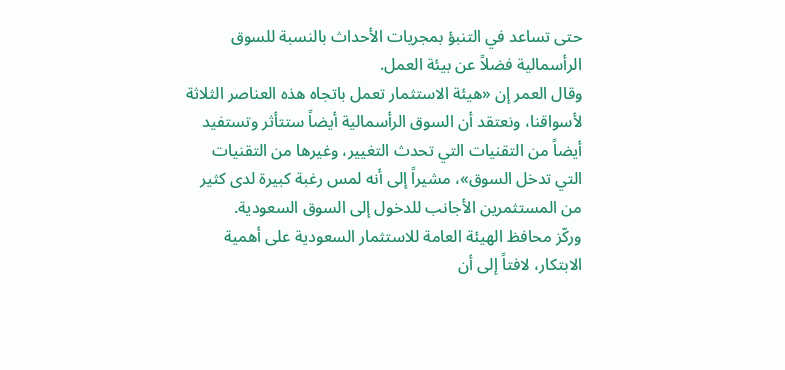حتى تساعد في التنبؤ بمجريات الأحداث بالنسبة للسوق الرأسمالية فضلاً عن بيئة العمل.
وقال العمر إن «هيئة الاستثمار تعمل باتجاه هذه العناصر الثلاثة لأسواقنا، ونعتقد أن السوق الرأسمالية أيضاً ستتأثر وتستفيد أيضاً من التقنيات التي تحدث التغيير، وغيرها من التقنيات التي تدخل السوق»، مشيراً إلى أنه لمس رغبة كبيرة لدى كثير من المستثمرين الأجانب للدخول إلى السوق السعودية.
وركّز محافظ الهيئة العامة للاستثمار السعودية على أهمية الابتكار، لافتاً إلى أن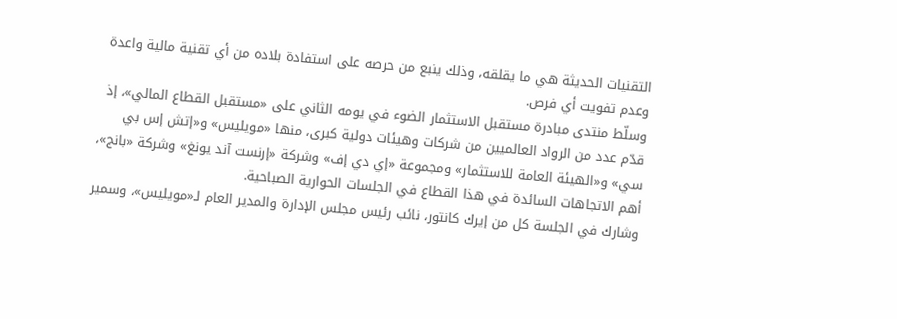التقنيات الحديثة هي ما يقلقه، وذلك ينبع من حرصه على استفادة بلاده من أي تقنية مالية واعدة وعدم تفويت أي فرص.
وسلّط منتدى مبادرة مستقبل الاستثمار الضوء في يومه الثاني على «مستقبل القطاع المالي»، إذ قدّم عدد من الرواد العالميين من شركات وهيئات دولية كبرى، منها «مويليس» و«إتش إس بي سي» و«الهيئة العامة للاستثمار» ومجموعة «إي دي إف» وشركة «إرنست آند يونغ» وشركة «بانج»، أهم الاتجاهات السائدة في هذا القطاع في الجلسات الحوارية الصباحية.
وشارك في الجلسة كل من إيرك كانتور، نائب رئيس مجلس الإدارة والمدير العام لـ«مويليس»، وسمير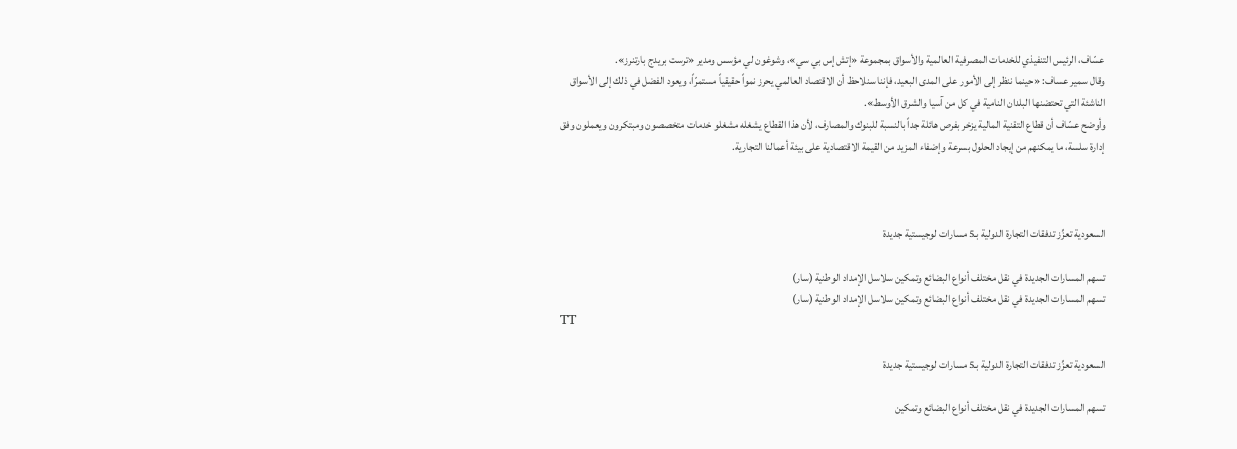عسّاف، الرئيس التنفيذي للخدمات المصرفية العالمية والأسواق بمجموعة «إتش إس بي سي»، وشوغون لي مؤسس ومدير «ترست بريدج بارتنرز».
وقال سمير عساف: «حينما ننظر إلى الأمور على المدى البعيد، فإننا سنلاحظ أن الاقتصاد العالمي يحرز نمواً حقيقياً مستمرّاً، ويعود الفضل في ذلك إلى الأسواق الناشئة التي تحتضنها البلدان النامية في كل من آسيا والشرق الأوسط».
وأوضح عسّاف أن قطاع التقنية المالية يزخر بفرص هائلة جداً بالنسبة للبنوك والمصارف، لأن هذا القطاع يشغله مشغلو خدمات متخصصون ومبتكرون ويعملون وفق إدارة سلسة، ما يمكنهم من إيجاد الحلول بسرعة وإضفاء المزيد من القيمة الاقتصادية على بيئة أعمالنا التجارية.



السعودية تعزِّز تدفقات التجارة الدولية بـ5 مسارات لوجيستية جديدة

تسهم المسارات الجديدة في نقل مختلف أنواع البضائع وتمكين سلاسل الإمداد الوطنية (سار)
تسهم المسارات الجديدة في نقل مختلف أنواع البضائع وتمكين سلاسل الإمداد الوطنية (سار)
TT

السعودية تعزِّز تدفقات التجارة الدولية بـ5 مسارات لوجيستية جديدة

تسهم المسارات الجديدة في نقل مختلف أنواع البضائع وتمكين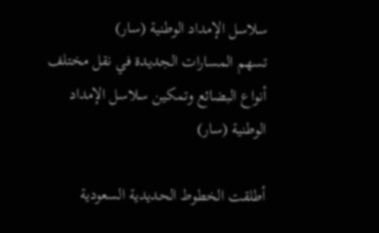سلاسل الإمداد الوطنية (سار)
تسهم المسارات الجديدة في نقل مختلف أنواع البضائع وتمكين سلاسل الإمداد الوطنية (سار)

أطلقت الخطوط الحديدية السعودية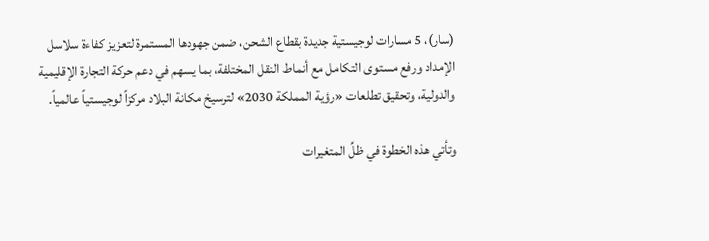(سار)، 5 مسارات لوجيستية جديدة بقطاع الشحن، ضمن جهودها المستمرة لتعزيز كفاءة سلاسل الإمداد ورفع مستوى التكامل مع أنماط النقل المختلفة، بما يسهم في دعم حركة التجارة الإقليمية والدولية، وتحقيق تطلعات «رؤية المملكة 2030» لترسيخ مكانة البلاد مركزاً لوجيستياً عالمياً.

وتأتي هذه الخطوة في ظلِّ المتغيرات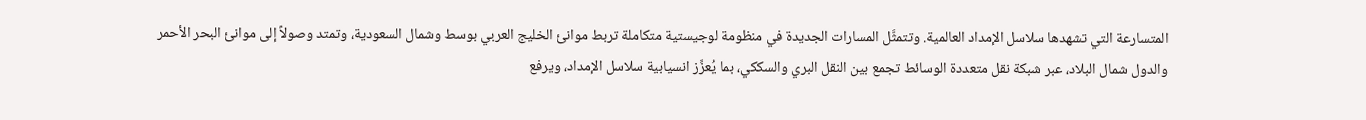المتسارعة التي تشهدها سلاسل الإمداد العالمية. وتتمثَّل المسارات الجديدة في منظومة لوجيستية متكاملة تربط موانئ الخليج العربي بوسط وشمال السعودية، وتمتد وصولاً إلى موانئ البحر الأحمر والدول شمال البلاد، عبر شبكة نقل متعددة الوسائط تجمع بين النقل البري والسككي، بما يُعزِّز انسيابية سلاسل الإمداد، ويرفع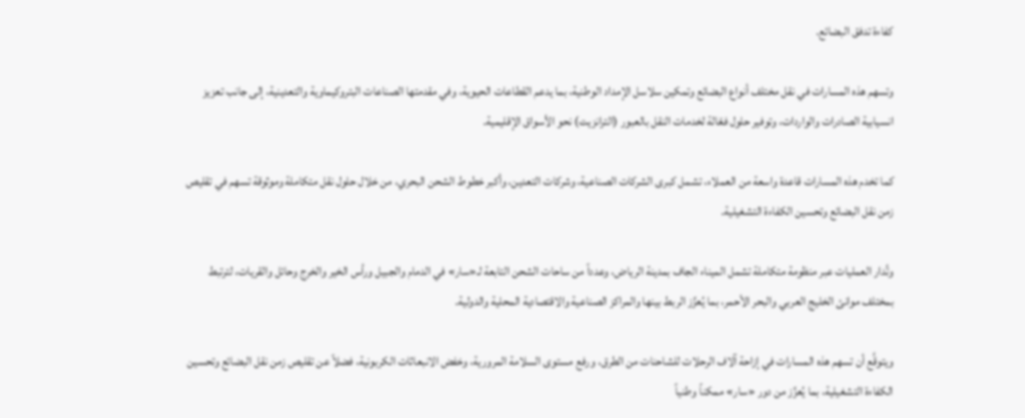كفاءة تدفق البضائع.

وتسهم هذه المسارات في نقل مختلف أنواع البضائع وتمكين سلاسل الإمداد الوطنية، بما يدعم القطاعات الحيوية، وفي مقدمتها الصناعات البتروكيماوية والتعدينية، إلى جانب تعزيز انسيابية الصادرات والواردات، وتوفير حلول فعّالة لخدمات النقل بالعبور (الترانزيت) نحو الأسواق الإقليمية.

كما تخدم هذه المسارات قاعدة واسعة من العملاء، تشمل كبرى الشركات الصناعية، وشركات التعدين، وأكبر خطوط الشحن البحري، من خلال حلول نقل متكاملة وموثوقة تسهم في تقليص زمن نقل البضائع وتحسين الكفاءة التشغيلية.

وتُدار العمليات عبر منظومة متكاملة تشمل الميناء الجاف بمدينة الرياض، وعدداً من ساحات الشحن التابعة لـ«سار» في الدمام والجبيل ورأس الخير والخرج وحائل والقريات، لترتبط بمختلف موانئ الخليج العربي والبحر الأحمر، بما يُعزِّز الربط بينها والمراكز الصناعية والاقتصادية المحلية والدولية.

ويتوقَّع أن تسهم هذه المسارات في إزاحة آلاف الرحلات للشاحنات من الطرق، ورفع مستوى السلامة المرورية، وخفض الانبعاثات الكربونية، فضلاً عن تقليص زمن نقل البضائع وتحسين الكفاءة التشغيلية، بما يُعزِّز من دور «سار» ممكناً وطنياً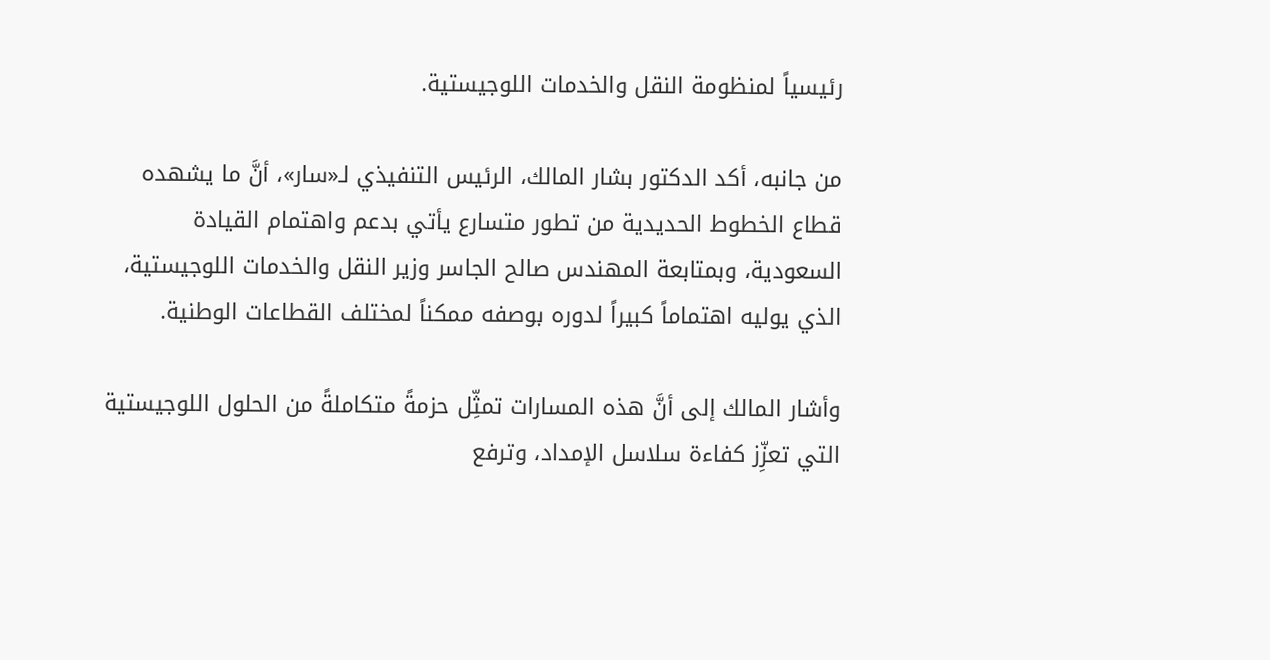رئيسياً لمنظومة النقل والخدمات اللوجيستية.

من جانبه، أكد الدكتور بشار المالك، الرئيس التنفيذي لـ«سار»، أنَّ ما يشهده قطاع الخطوط الحديدية من تطور متسارع يأتي بدعم واهتمام القيادة السعودية، وبمتابعة المهندس صالح الجاسر وزير النقل والخدمات اللوجيستية، الذي يوليه اهتماماً كبيراً لدوره بوصفه ممكناً لمختلف القطاعات الوطنية.

وأشار المالك إلى أنَّ هذه المسارات تمثِّل حزمةً متكاملةً من الحلول اللوجيستية التي تعزِّز كفاءة سلاسل الإمداد، وترفع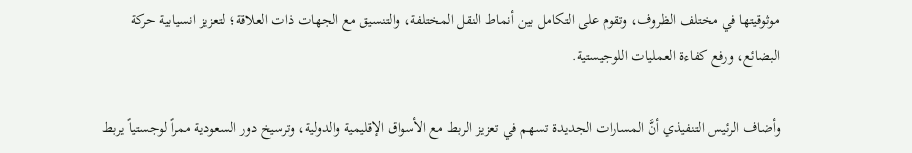موثوقيتها في مختلف الظروف، وتقوم على التكامل بين أنماط النقل المختلفة، والتنسيق مع الجهات ذات العلاقة؛ لتعزيز انسيابية حركة البضائع، ورفع كفاءة العمليات اللوجيستية.

وأضاف الرئيس التنفيذي أنَّ المسارات الجديدة تسهم في تعزيز الربط مع الأسواق الإقليمية والدولية، وترسيخ دور السعودية ممراً لوجستياً يربط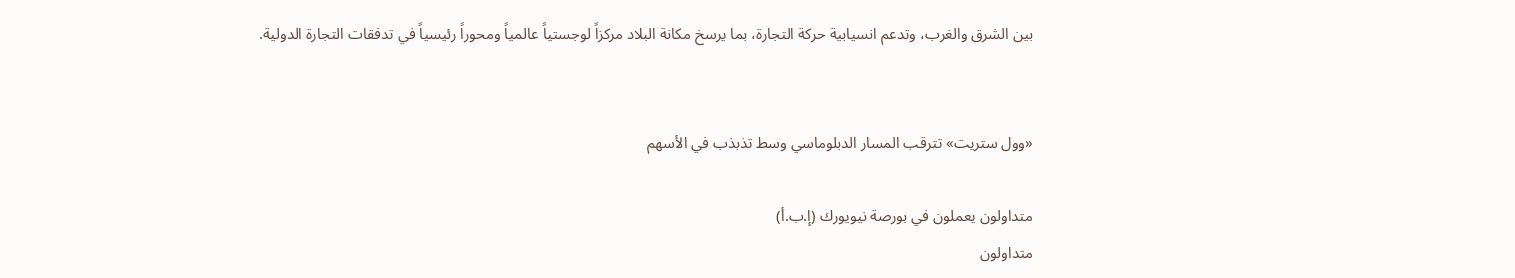بين الشرق والغرب، وتدعم انسيابية حركة التجارة، بما يرسخ مكانة البلاد مركزاً لوجستياً عالمياً ومحوراً رئيسياً في تدفقات التجارة الدولية.


«وول ستريت» تترقب المسار الدبلوماسي وسط تذبذب في الأسهم

متداولون يعملون في بورصة نيويورك (إ.ب.أ)
متداولون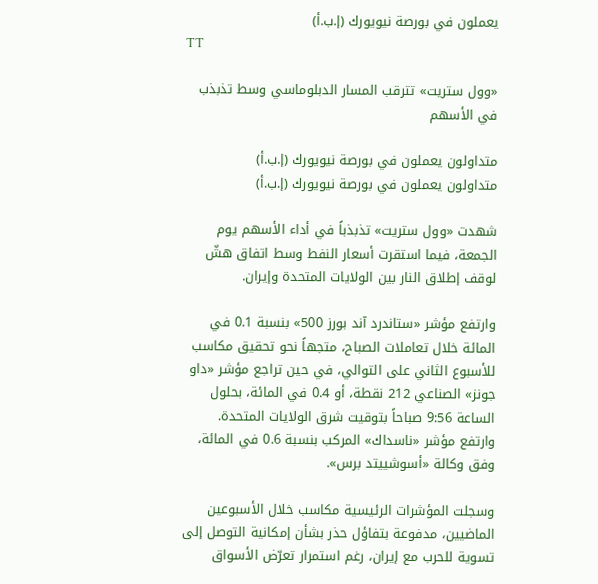يعملون في بورصة نيويورك (إ.ب.أ)
TT

«وول ستريت» تترقب المسار الدبلوماسي وسط تذبذب في الأسهم

متداولون يعملون في بورصة نيويورك (إ.ب.أ)
متداولون يعملون في بورصة نيويورك (إ.ب.أ)

شهدت «وول ستريت» تذبذباً في أداء الأسهم يوم الجمعة، فيما استقرت أسعار النفط وسط اتفاق هشّ لوقف إطلاق النار بين الولايات المتحدة وإيران.

وارتفع مؤشر «ستاندرد آند بورز 500» بنسبة 0.1 في المائة خلال تعاملات الصباح، متجهاً نحو تحقيق مكاسب للأسبوع الثاني على التوالي، في حين تراجع مؤشر «داو جونز» الصناعي 212 نقطة، أو 0.4 في المائة، بحلول الساعة 9:56 صباحاً بتوقيت شرق الولايات المتحدة. وارتفع مؤشر «ناسداك» المركب بنسبة 0.6 في المائة، وفق وكالة «أسوشييتد برس».

وسجلت المؤشرات الرئيسية مكاسب خلال الأسبوعين الماضيين، مدفوعة بتفاؤل حذر بشأن إمكانية التوصل إلى تسوية للحرب مع إيران، رغم استمرار تعرّض الأسواق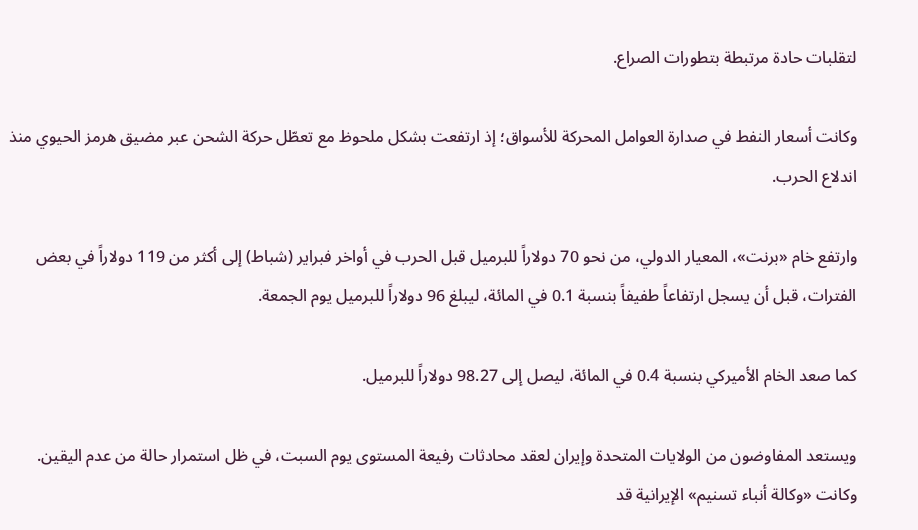لتقلبات حادة مرتبطة بتطورات الصراع.

وكانت أسعار النفط في صدارة العوامل المحركة للأسواق؛ إذ ارتفعت بشكل ملحوظ مع تعطّل حركة الشحن عبر مضيق هرمز الحيوي منذ اندلاع الحرب.

وارتفع خام «برنت»، المعيار الدولي، من نحو 70 دولاراً للبرميل قبل الحرب في أواخر فبراير (شباط) إلى أكثر من 119 دولاراً في بعض الفترات، قبل أن يسجل ارتفاعاً طفيفاً بنسبة 0.1 في المائة، ليبلغ 96 دولاراً للبرميل يوم الجمعة.

كما صعد الخام الأميركي بنسبة 0.4 في المائة، ليصل إلى 98.27 دولاراً للبرميل.

ويستعد المفاوضون من الولايات المتحدة وإيران لعقد محادثات رفيعة المستوى يوم السبت، في ظل استمرار حالة من عدم اليقين. وكانت «وكالة أنباء تسنيم» الإيرانية قد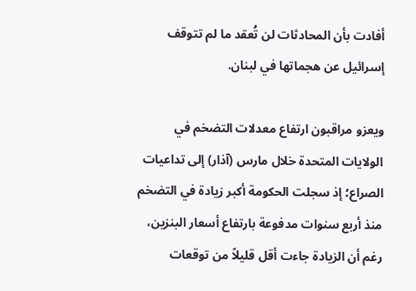أفادت بأن المحادثات لن تُعقد ما لم تتوقف إسرائيل عن هجماتها في لبنان.

ويعزو مراقبون ارتفاع معدلات التضخم في الولايات المتحدة خلال مارس (آذار) إلى تداعيات الصراع؛ إذ سجلت الحكومة أكبر زيادة في التضخم منذ أربع سنوات مدفوعة بارتفاع أسعار البنزين، رغم أن الزيادة جاءت أقل قليلاً من توقعات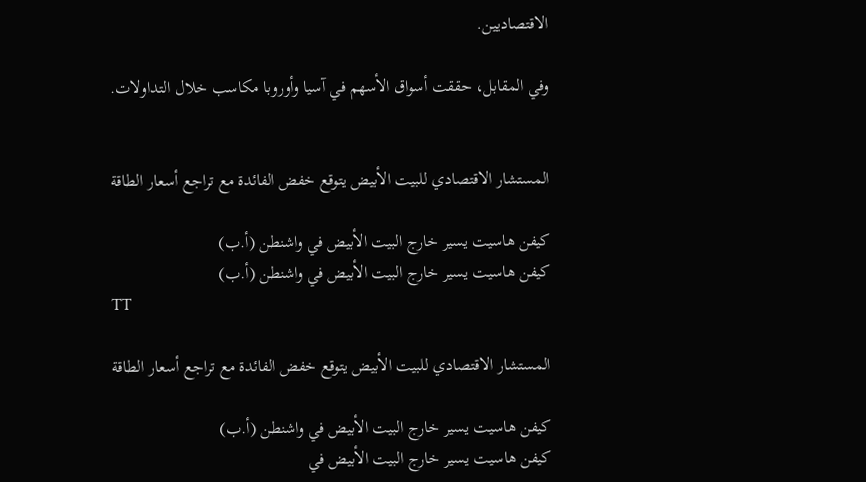الاقتصاديين.

وفي المقابل، حققت أسواق الأسهم في آسيا وأوروبا مكاسب خلال التداولات.


المستشار الاقتصادي للبيت الأبيض يتوقع خفض الفائدة مع تراجع أسعار الطاقة

كيفن هاسيت يسير خارج البيت الأبيض في واشنطن (أ.ب)
كيفن هاسيت يسير خارج البيت الأبيض في واشنطن (أ.ب)
TT

المستشار الاقتصادي للبيت الأبيض يتوقع خفض الفائدة مع تراجع أسعار الطاقة

كيفن هاسيت يسير خارج البيت الأبيض في واشنطن (أ.ب)
كيفن هاسيت يسير خارج البيت الأبيض في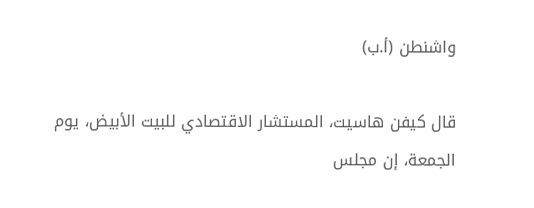واشنطن (أ.ب)

قال كيفن هاسيت، المستشار الاقتصادي للبيت الأبيض، يوم الجمعة، إن مجلس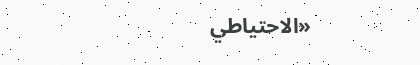«الاحتياطي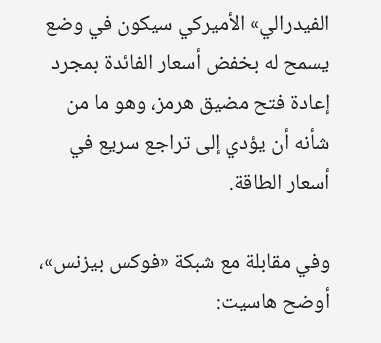الفيدرالي» الأميركي سيكون في وضع يسمح له بخفض أسعار الفائدة بمجرد إعادة فتح مضيق هرمز، وهو ما من شأنه أن يؤدي إلى تراجع سريع في أسعار الطاقة.

وفي مقابلة مع شبكة «فوكس بيزنس»، أوضح هاسيت: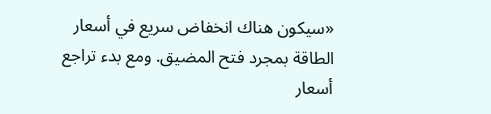«سيكون هناك انخفاض سريع في أسعار الطاقة بمجرد فتح المضيق. ومع بدء تراجع أسعار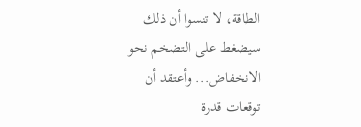الطاقة، لا تنسوا أن ذلك سيضغط على التضخم نحو الانخفاض... وأعتقد أن توقعات قدرة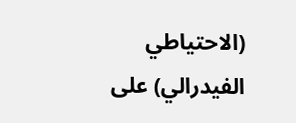(الاحتياطي الفيدرالي) على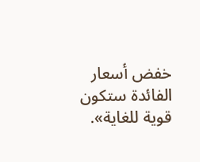خفض أسعار الفائدة ستكون قوية للغاية».